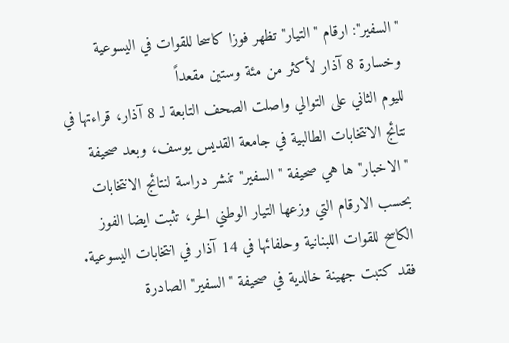"السفير": ارقام "التيار" تظهر فوزا كاسحا للقوات في اليسوعية وخسارة 8 آذار لأكثر من مئة وستين مقعداً
لليوم الثاني على التوالي واصلت الصحف التابعة لـ 8 آذار، قراءتها في نتائج الانتخابات الطالبية في جامعة القديس يوسف، وبعد صحيفة "الاخبار" ها هي صحيفة "السفير" تنشر دراسة لنتائج الانتخابات بحسب الارقام التي وزعها التيار الوطني الحر، تثبت ايضا الفوز الكاسح للقوات اللبنانية وحلفائها في 14 آذار في انتخابات اليسوعية. فقد كتبت جهينة خالدية في صحيفة "السفير" الصادرة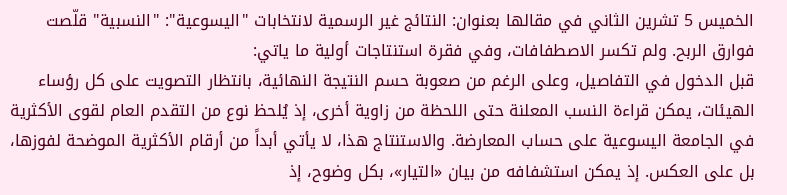الخميس 5 تشرين الثاني في مقالها بعنوان: النتائج غير الرسمية لانتخابات "اليسوعية": "النسبية" قلّصت فوارق الربح. ولم تكسر الاصطفافات، وفي فقرة استنتاجات أولية ما ياتي:
قبل الدخول في التفاصيل، وعلى الرغم من صعوبة حسم النتيجة النهائية، بانتظار التصويت على كل رؤساء الهيئات، يمكن قراءة النسب المعلنة حتى اللحظة من زاوية أخرى، إذ يُلحظ نوع من التقدم العام لقوى الأكثرية في الجامعة اليسوعية على حساب المعارضة. والاستنتاج هذا، لا يأتي أبداً من أرقام الأكثرية الموضحة لفوزها، بل على العكس. إذ يمكن استشفافه من بيان «التيار»، بكل وضوح، إذ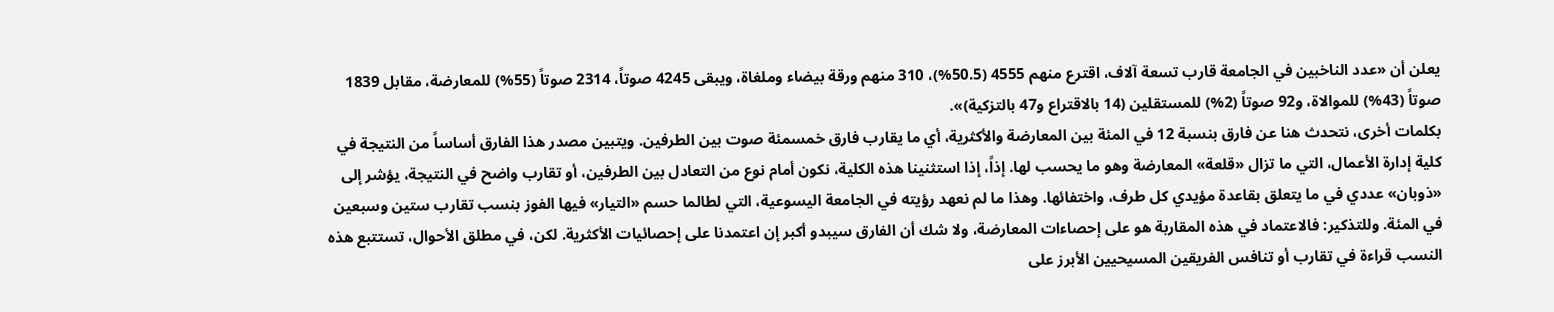يعلن أن «عدد الناخبين في الجامعة قارب تسعة آلاف، اقترع منهم 4555 (50.5%)، 310 منهم ورقة بيضاء وملغاة، ويبقى 4245 صوتاً، 2314 صوتاً (55%) للمعارضة، مقابل 1839 صوتاً (43%) للموالاة، و92 صوتاً (2%) للمستقلين (14 بالاقتراع و47 بالتزكية)».
بكلمات أخرى، نتحدث هنا عن فارق بنسبة 12 في المئة بين المعارضة والأكثرية، أي ما يقارب فارق خمسمئة صوت بين الطرفين. ويتبين مصدر هذا الفارق أساساً من النتيجة في كلية إدارة الأعمال، التي ما تزال «قلعة» المعارضة وهو ما يحسب لها. إذاً، إذا استثنينا هذه الكلية، نكون أمام نوع من التعادل بين الطرفين، أو تقارب واضح في النتيجة، يؤشر إلى «ذوبان» عددي في ما يتعلق بقاعدة مؤيدي كل طرف، واختفائها. وهذا ما لم نعهد رؤيته في الجامعة اليسوعية، التي لطالما حسم «التيار» فيها الفوز بنسب تقارب ستين وسبعين في المئة. وللتذكير: فالاعتماد في هذه المقاربة هو على إحصاءات المعارضة، ولا شك أن الفارق سيبدو أكبر إن اعتمدنا على إحصائيات الأكثرية. لكن، في مطلق الأحوال، تستتبع هذه النسب قراءة في تقارب أو تنافس الفريقين المسيحيين الأبرز على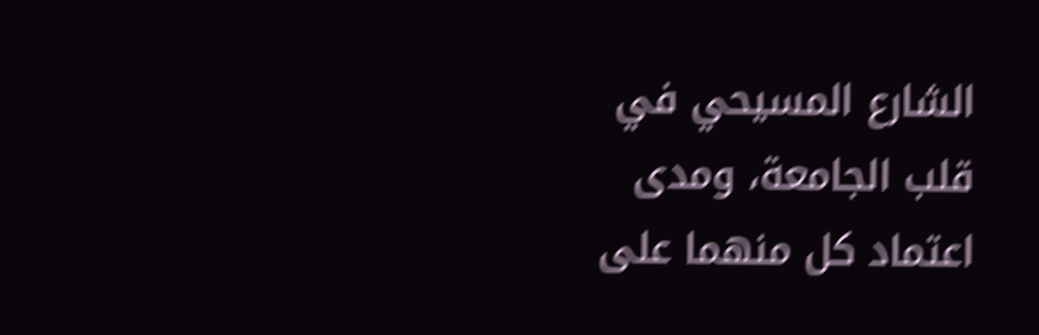الشارع المسيحي في قلب الجامعة، ومدى اعتماد كل منهما على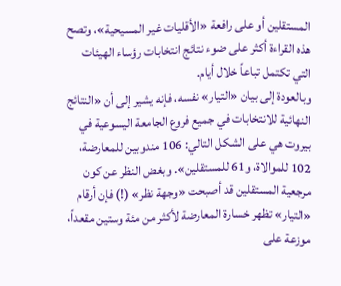المستقلين أو على رافعة «الأقليات غير المسيحية»، وتصح هذه القراءة أكثر على ضوء نتائج انتخابات رؤساء الهيئات التي تكتمل تباعاً خلال أيام.
وبالعودة إلى بيان «التيار» نفسه، فإنه يشير إلى أن «النتائج النهائية للانتخابات في جميع فروع الجامعة اليسوعية في بيروت هي على الشكل التالي: 106 مندوبين للمعارضة، 102 للموالاة، و61 للمستقلين». وبغض النظر عن كون مرجعية المستقلين قد أصبحت «وجهة نظر» (!) فإن أرقام «التيار» تظهر خسارة المعارضة لأكثر من مئة وستين مقعداً، موزعة على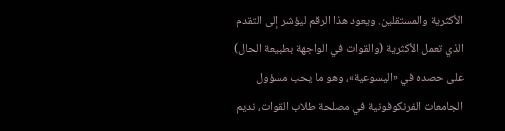الأكثرية والمستقلين. ويعود هذا الرقم ليؤشر إلى التقدم الذي تعمل الأكثرية (والقوات في الواجهة بطبيعة الحال) على حصده في «اليسوعية»، وهو ما يحب مسؤول الجامعات الفرنكوفونية في مصلحة طلاب القوات، نديم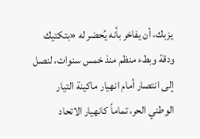يزبك، أن يفاخر بأنه يُحضر له «بتكتيك ودقة وبطء منظم منذ خمس سنوات، لنصل إلى انتصار أمام انهيار ماكينة التيار الوطني الحر، تماماً كانهيار الاتحاد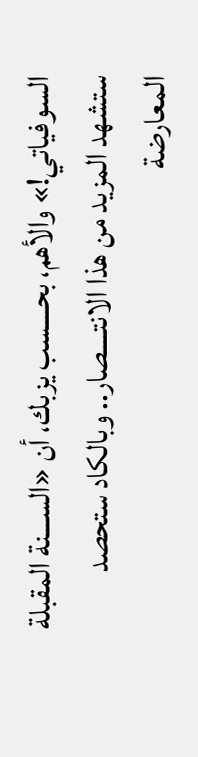السوفياتي!» والأهم، بحــــسب يزبك، أن «الســـنة المقبلة ستشهد المزيد من هذا الانتــــصار.. وبالكاد ستحصد المعارضة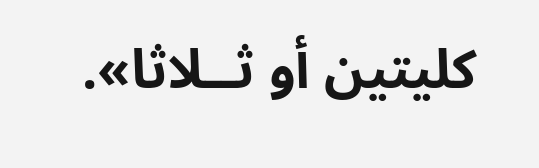كليتين أو ثــلاثا».